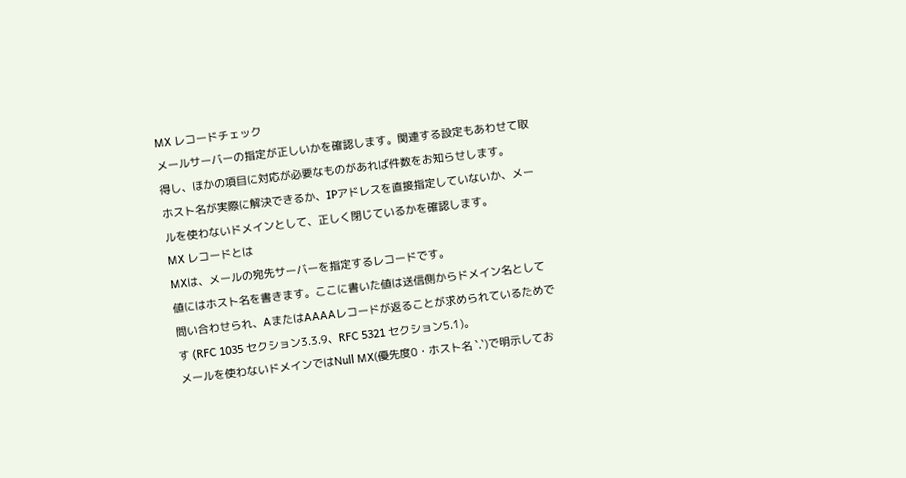MX レコードチェック
メールサーバーの指定が正しいかを確認します。関連する設定もあわせて取得し、ほかの項目に対応が必要なものがあれば件数をお知らせします。
ホスト名が実際に解決できるか、IPアドレスを直接指定していないか、メールを使わないドメインとして、正しく閉じているかを確認します。
MX レコードとは
MXは、メールの宛先サーバーを指定するレコードです。
値にはホスト名を書きます。ここに書いた値は送信側からドメイン名として問い合わせられ、AまたはAAAAレコードが返ることが求められているためです (RFC 1035 セクション3.3.9、RFC 5321 セクション5.1)。
メールを使わないドメインではNull MX(優先度0・ホスト名 `.`)で明示してお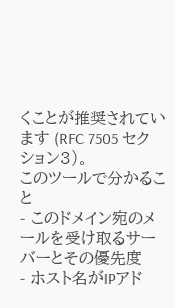くことが推奨されています (RFC 7505 セクション3)。
このツールで分かること
- このドメイン宛のメールを受け取るサーバーとその優先度
- ホスト名がIPアド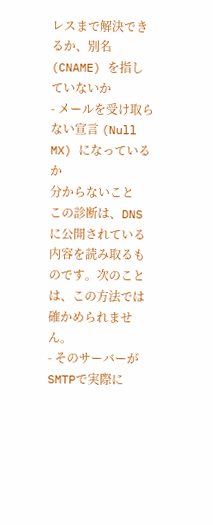レスまで解決できるか、別名 (CNAME) を指していないか
- メールを受け取らない宣言 (Null MX) になっているか
分からないこと
この診断は、DNSに公開されている内容を読み取るものです。次のことは、この方法では確かめられません。
- そのサーバーがSMTPで実際に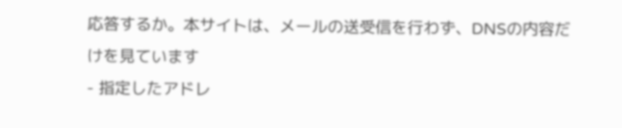応答するか。本サイトは、メールの送受信を行わず、DNSの内容だけを見ています
- 指定したアドレ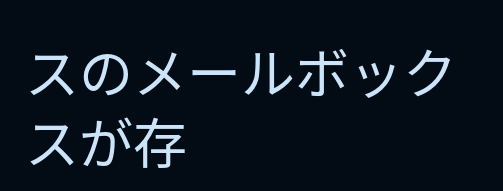スのメールボックスが存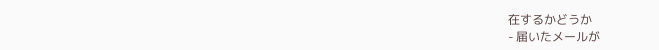在するかどうか
- 届いたメールが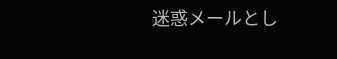迷惑メールとし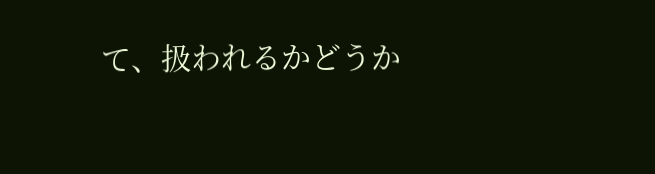て、扱われるかどうか